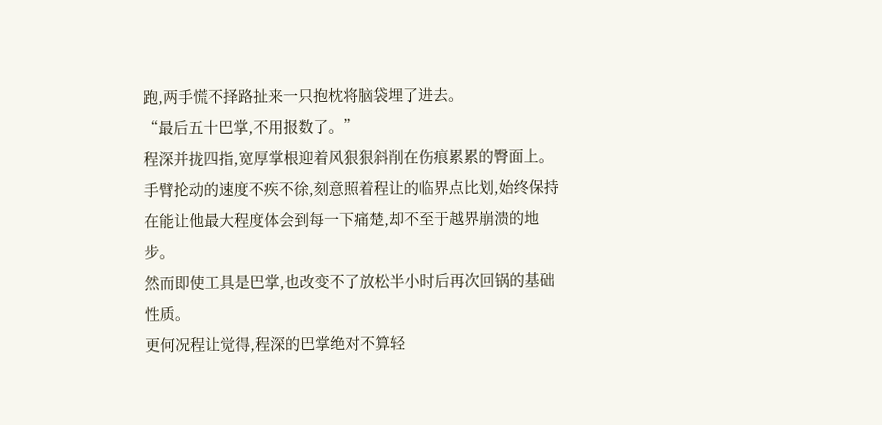跑,两手慌不择路扯来一只抱枕将脑袋埋了进去。
“最后五十巴掌,不用报数了。”
程深并拢四指,宽厚掌根迎着风狠狠斜削在伤痕累累的臀面上。手臂抡动的速度不疾不徐,刻意照着程让的临界点比划,始终保持在能让他最大程度体会到每一下痛楚,却不至于越界崩溃的地步。
然而即使工具是巴掌,也改变不了放松半小时后再次回锅的基础性质。
更何况程让觉得,程深的巴掌绝对不算轻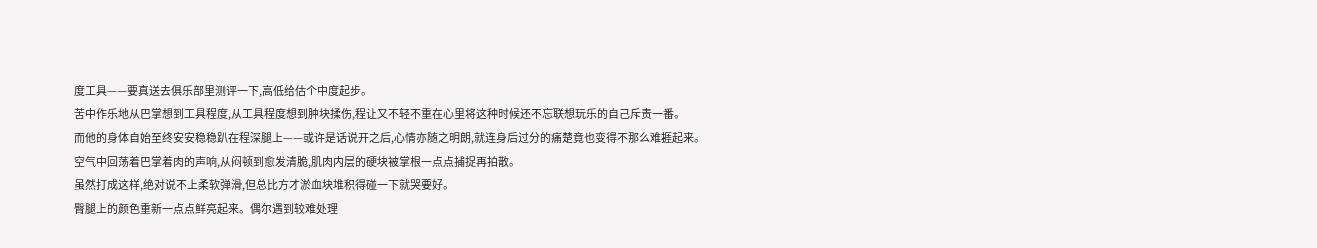度工具——要真送去俱乐部里测评一下,高低给估个中度起步。
苦中作乐地从巴掌想到工具程度,从工具程度想到肿块揉伤,程让又不轻不重在心里将这种时候还不忘联想玩乐的自己斥责一番。
而他的身体自始至终安安稳稳趴在程深腿上——或许是话说开之后,心情亦随之明朗,就连身后过分的痛楚竟也变得不那么难捱起来。
空气中回荡着巴掌着肉的声响,从闷顿到愈发清脆,肌肉内层的硬块被掌根一点点捕捉再拍散。
虽然打成这样,绝对说不上柔软弹滑,但总比方才淤血块堆积得碰一下就哭要好。
臀腿上的颜色重新一点点鲜亮起来。偶尔遇到较难处理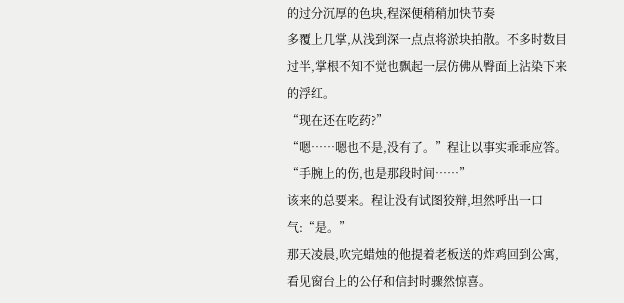的过分沉厚的色块,程深便稍稍加快节奏
多覆上几掌,从浅到深一点点将淤块拍散。不多时数目过半,掌根不知不觉也飘起一层仿佛从臀面上沾染下来的浮红。
“现在还在吃药?”
“嗯……嗯也不是,没有了。”程让以事实乖乖应答。
“手腕上的伤,也是那段时间……”
该来的总要来。程让没有试图狡辩,坦然呼出一口气:“是。”
那天凌晨,吹完蜡烛的他提着老板送的炸鸡回到公寓,看见窗台上的公仔和信封时骤然惊喜。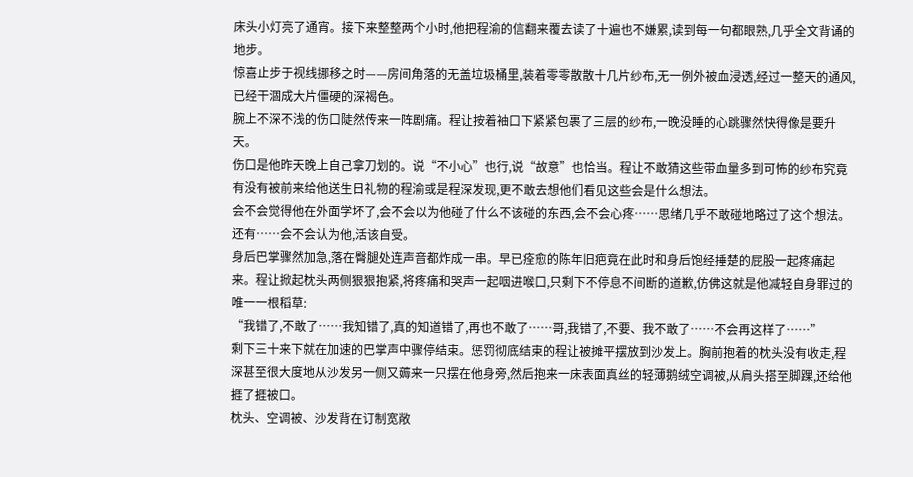床头小灯亮了通宵。接下来整整两个小时,他把程渝的信翻来覆去读了十遍也不嫌累,读到每一句都眼熟,几乎全文背诵的地步。
惊喜止步于视线挪移之时——房间角落的无盖垃圾桶里,装着零零散散十几片纱布,无一例外被血浸透,经过一整天的通风,已经干涸成大片僵硬的深褐色。
腕上不深不浅的伤口陡然传来一阵剧痛。程让按着袖口下紧紧包裹了三层的纱布,一晚没睡的心跳骤然快得像是要升天。
伤口是他昨天晚上自己拿刀划的。说“不小心”也行,说“故意”也恰当。程让不敢猜这些带血量多到可怖的纱布究竟有没有被前来给他送生日礼物的程渝或是程深发现,更不敢去想他们看见这些会是什么想法。
会不会觉得他在外面学坏了,会不会以为他碰了什么不该碰的东西,会不会心疼……思绪几乎不敢碰地略过了这个想法。
还有……会不会认为他,活该自受。
身后巴掌骤然加急,落在臀腿处连声音都炸成一串。早已痊愈的陈年旧疤竟在此时和身后饱经捶楚的屁股一起疼痛起来。程让掀起枕头两侧狠狠抱紧,将疼痛和哭声一起咽进喉口,只剩下不停息不间断的道歉,仿佛这就是他减轻自身罪过的唯一一根稻草:
“我错了,不敢了……我知错了,真的知道错了,再也不敢了……哥,我错了,不要、我不敢了……不会再这样了……”
剩下三十来下就在加速的巴掌声中骤停结束。惩罚彻底结束的程让被摊平摆放到沙发上。胸前抱着的枕头没有收走,程深甚至很大度地从沙发另一侧又薅来一只摆在他身旁,然后抱来一床表面真丝的轻薄鹅绒空调被,从肩头搭至脚踝,还给他捱了捱被口。
枕头、空调被、沙发背在订制宽敞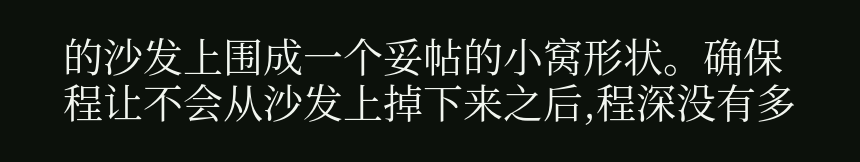的沙发上围成一个妥帖的小窝形状。确保程让不会从沙发上掉下来之后,程深没有多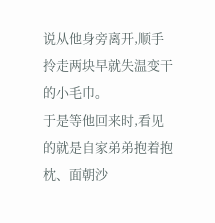说从他身旁离开,顺手拎走两块早就失温变干的小毛巾。
于是等他回来时,看见的就是自家弟弟抱着抱枕、面朝沙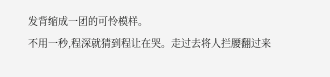发背缩成一团的可怜模样。
不用一秒,程深就猜到程让在哭。走过去将人拦腰翻过来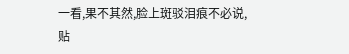一看,果不其然,脸上斑驳泪痕不必说,贴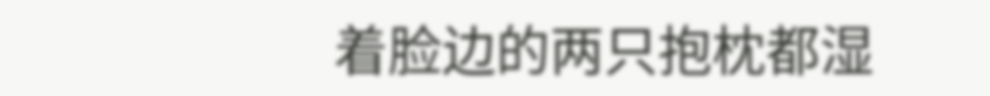着脸边的两只抱枕都湿